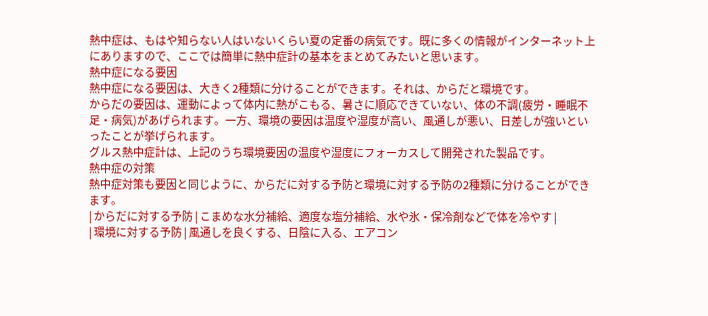熱中症は、もはや知らない人はいないくらい夏の定番の病気です。既に多くの情報がインターネット上にありますので、ここでは簡単に熱中症計の基本をまとめてみたいと思います。
熱中症になる要因
熱中症になる要因は、大きく2種類に分けることができます。それは、からだと環境です。
からだの要因は、運動によって体内に熱がこもる、暑さに順応できていない、体の不調(疲労・睡眠不足・病気)があげられます。一方、環境の要因は温度や湿度が高い、風通しが悪い、日差しが強いといったことが挙げられます。
グルス熱中症計は、上記のうち環境要因の温度や湿度にフォーカスして開発された製品です。
熱中症の対策
熱中症対策も要因と同じように、からだに対する予防と環境に対する予防の2種類に分けることができます。
| からだに対する予防 | こまめな水分補給、適度な塩分補給、水や氷・保冷剤などで体を冷やす |
| 環境に対する予防 | 風通しを良くする、日陰に入る、エアコン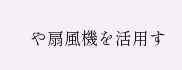や扇風機を活用す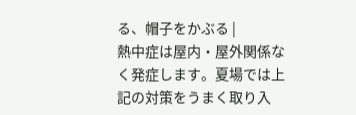る、帽子をかぶる |
熱中症は屋内・屋外関係なく発症します。夏場では上記の対策をうまく取り入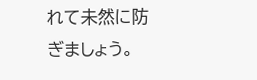れて未然に防ぎましょう。